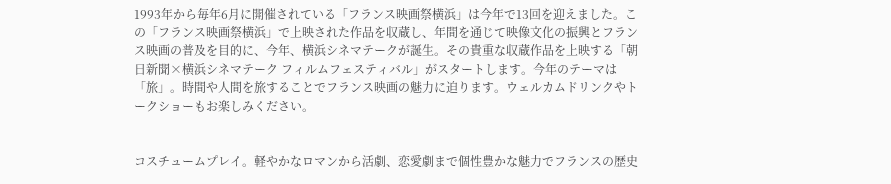1993年から毎年6月に開催されている「フランス映画祭横浜」は今年で13回を迎えました。この「フランス映画祭横浜」で上映された作品を収蔵し、年間を通じて映像文化の振興とフランス映画の普及を目的に、今年、横浜シネマテークが誕生。その貴重な収蔵作品を上映する「朝日新聞×横浜シネマテーク フィルムフェスティバル」がスタートします。今年のテーマは「旅」。時間や人間を旅することでフランス映画の魅力に迫ります。ウェルカムドリンクやトークショーもお楽しみください。


コスチュームプレイ。軽やかなロマンから活劇、恋愛劇まで個性豊かな魅力でフランスの歴史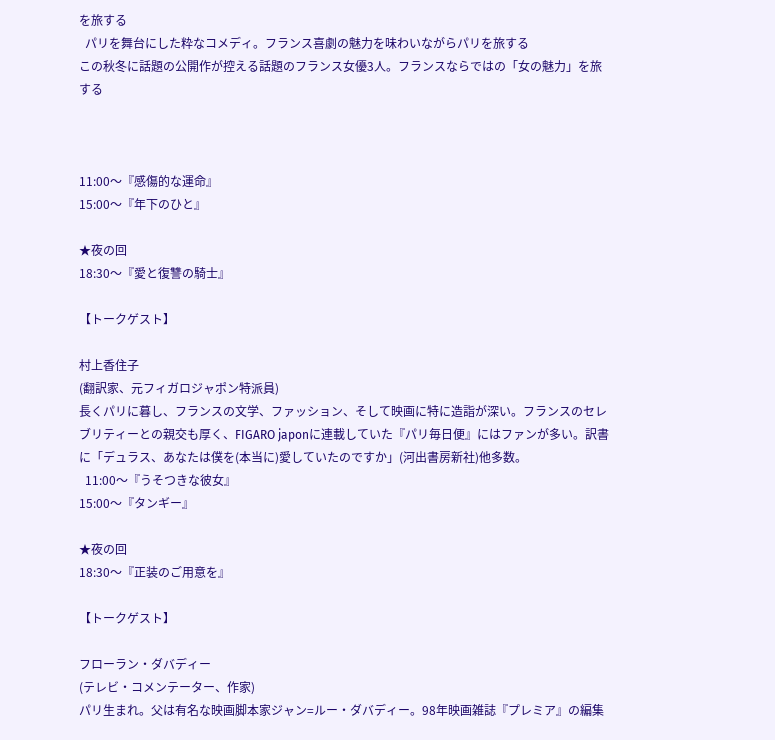を旅する
  パリを舞台にした粋なコメディ。フランス喜劇の魅力を味わいながらパリを旅する
この秋冬に話題の公開作が控える話題のフランス女優3人。フランスならではの「女の魅力」を旅する



11:00〜『感傷的な運命』
15:00〜『年下のひと』

★夜の回
18:30〜『愛と復讐の騎士』

【トークゲスト】

村上香住子
(翻訳家、元フィガロジャポン特派員)
長くパリに暮し、フランスの文学、ファッション、そして映画に特に造詣が深い。フランスのセレブリティーとの親交も厚く、FIGARO japonに連載していた『パリ毎日便』にはファンが多い。訳書に「デュラス、あなたは僕を(本当に)愛していたのですか」(河出書房新社)他多数。
  11:00〜『うそつきな彼女』
15:00〜『タンギー』

★夜の回
18:30〜『正装のご用意を』

【トークゲスト】

フローラン・ダバディー
(テレビ・コメンテーター、作家)
パリ生まれ。父は有名な映画脚本家ジャン=ルー・ダバディー。98年映画雑誌『プレミア』の編集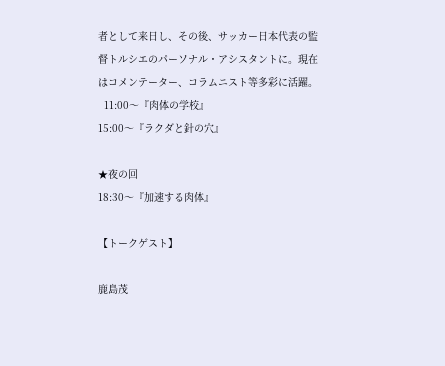者として来日し、その後、サッカー日本代表の監督トルシエのパーソナル・アシスタントに。現在はコメンテーター、コラムニスト等多彩に活躍。
  11:00〜『肉体の学校』
15:00〜『ラクダと針の穴』

★夜の回
18:30〜『加速する肉体』

【トークゲスト】

鹿島茂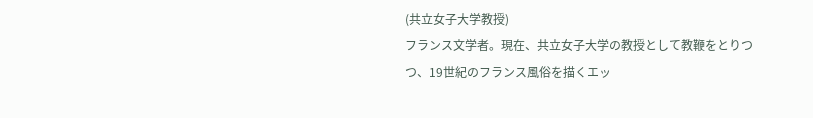(共立女子大学教授)
フランス文学者。現在、共立女子大学の教授として教鞭をとりつつ、19世紀のフランス風俗を描くエッ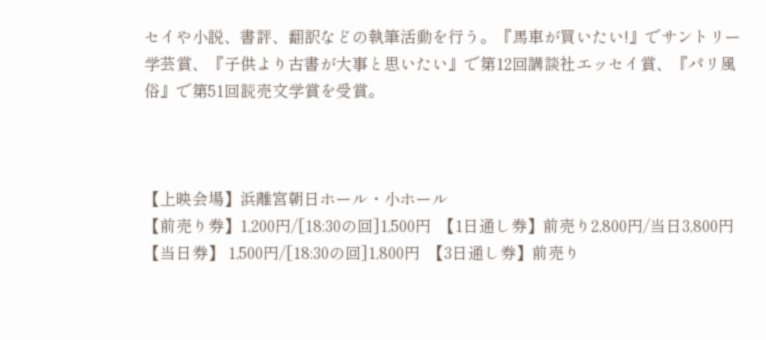セイや小説、書評、翻訳などの執筆活動を行う。『馬車が買いたい!』でサントリー学芸賞、『子供より古書が大事と思いたい』で第12回講談社エッセイ賞、『パリ風俗』で第51回読売文学賞を受賞。



【上映会場】浜離宮朝日ホール・小ホール
【前売り券】1,200円/[18:30の回]1,500円  【1日通し券】前売り2,800円/当日3,800円
【当日券】 1,500円/[18:30の回]1,800円  【3日通し券】前売り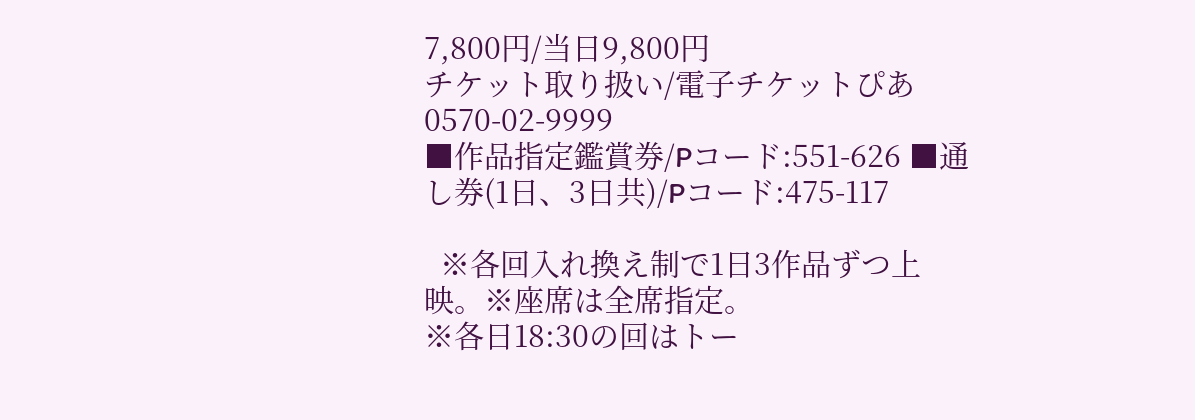7,800円/当日9,800円
チケット取り扱い/電子チケットぴあ 0570-02-9999
■作品指定鑑賞券/Pコード:551-626 ■通し券(1日、3日共)/Pコード:475-117

  ※各回入れ換え制で1日3作品ずつ上映。※座席は全席指定。
※各日18:30の回はトー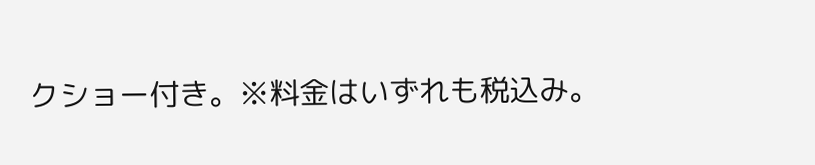クショー付き。※料金はいずれも税込み。